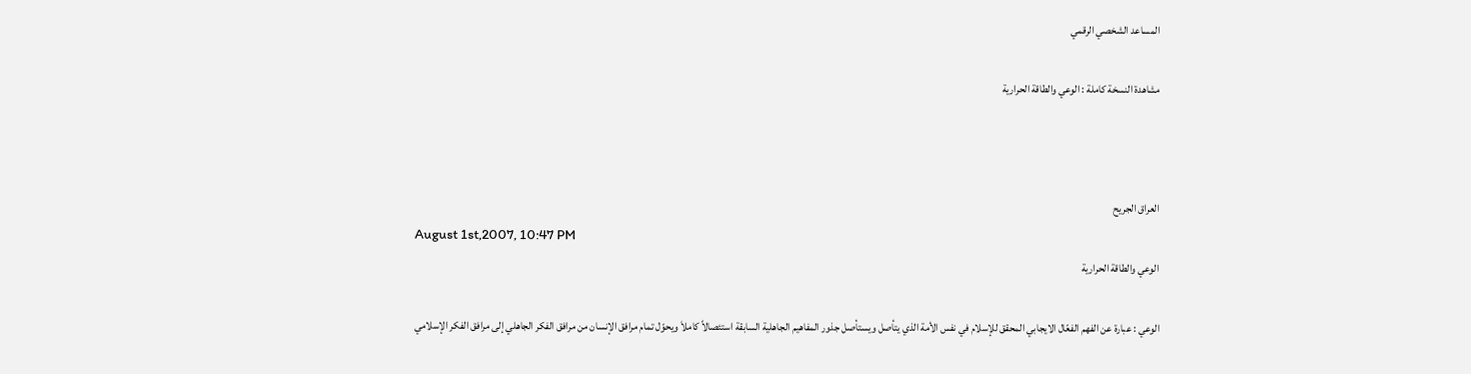المساعد الشخصي الرقمي

مشاهدة النسخة كاملة : الوعي والطاقة الحرارية



العراق الجريح
August 1st,2007, 10:47 PM
الوعي والطاقة الحرارية

الوعي : عبارة عن الفهم الفعّال الايجابي المحقق للإسلام في نفس الأمة الذي يتأصل ويستأصل جذور المفاهيم الجاهلية السابقة استئصالاً كاملاَ ويحوّل تمام مرافق الإنسان من مرافق الفكر الجاهلي إلى مرافق الفكر الإسلامي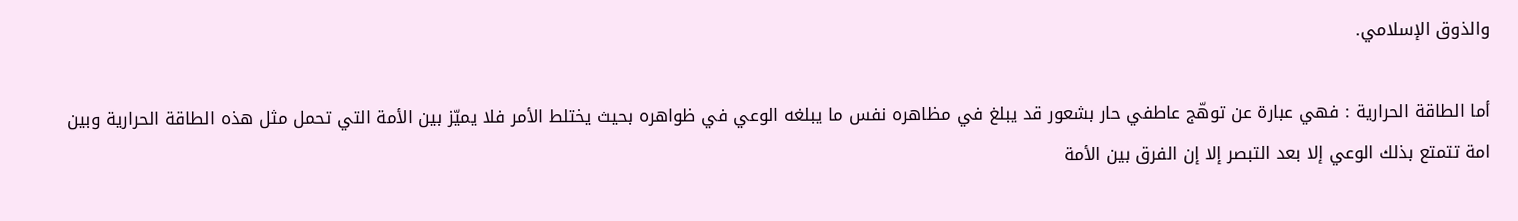والذوق الإسلامي.

أما الطاقة الحرارية : فهي عبارة عن توهّج عاطفي حار بشعور قد يبلغ في مظاهره نفس ما يبلغه الوعي في ظواهره بحيث يختلط الأمر فلا يميّز بين الأمة التي تحمل مثل هذه الطاقة الحرارية وبين امة تتمتع بذلك الوعي إلا بعد التبصر إلا إن الفرق بين الأمة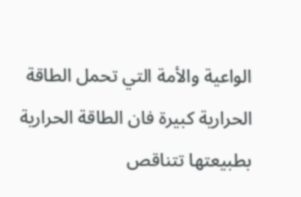الواعية والأمة التي تحمل الطاقة الحرارية كبيرة فان الطاقة الحرارية بطبيعتها تتناقص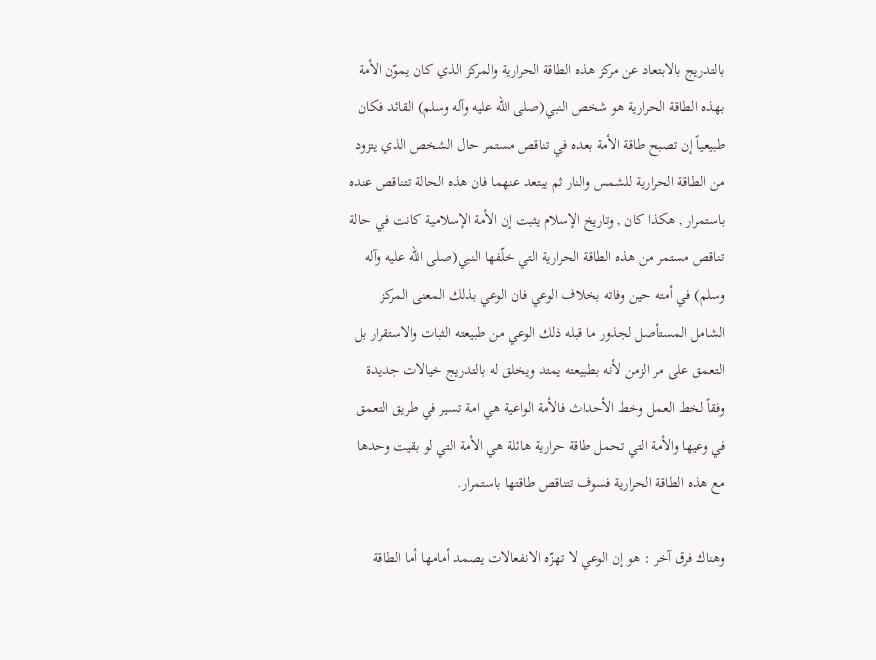بالتدريج بالابتعاد عن مركز هذه الطاقة الحرارية والمركز الذي كان يموّن الأمة بهذه الطاقة الحرارية هو شخص النبي(صلى الله عليه وآله وسلم) القائد فكان طبيعياً إن تصبح طاقة الأمة بعده في تناقص مستمر حال الشخص الذي يتزود من الطاقة الحرارية للشمس والنار ثم يبتعد عنهما فان هذه الحالة تتناقص عنده باستمرار , هكذا كان , وتاريخ الإسلام يثبت إن الأمة الإسلامية كانت في حالة تناقص مستمر من هذه الطاقة الحرارية التي خلّفها النبي(صلى الله عليه وآله وسلم) في أمته حين وفاته بخلاف الوعي فان الوعي بذلك المعنى المركز الشامل المستأصل لجذور ما قبله ذلك الوعي من طبيعته الثبات والاستقرار بل التعمق على مر الزمن لأنه بطبيعته يمتد ويخلق له بالتدريج خيالات جديدة وفقاً لخط العمل وخط الأحداث فالأمة الواعية هي امة تسير في طريق التعمق في وعيها والأمة التي تحمل طاقة حرارية هائلة هي الأمة التي لو بقيت وحدها مع هذه الطاقة الحرارية فسوف تتناقص طاقتها باستمرار.

وهناك فرق آخر : هو إن الوعي لا تهزّه الانفعالات يصمد أمامها أما الطاقة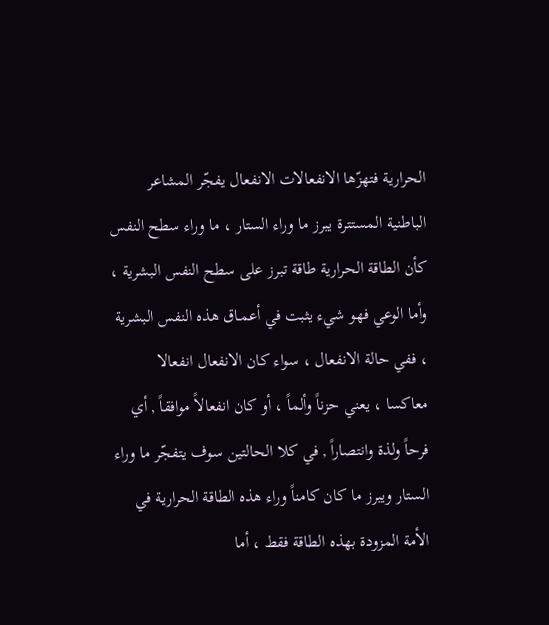الحرارية فتهزّها الانفعالات الانفعال يفجّر المشاعر الباطنية المستترة يبرز ما وراء الستار ، ما وراء سطح النفس كأن الطاقة الحرارية طاقة تبرز على سطح النفس البشرية ، وأما الوعي فهو شيء يثبت في أعمـاق هذه النفس البشرية ، ففي حالة الانفعال ، سواء كان الانفعال انفعالا معاكسا ، يعني حزناً وألماً ، أو كان انفعالاً موافقاً , أي فرحاً ولذة وانتصاراً , في كلا الحالتين سوف يتفجّر ما وراء الستار ويبرز ما كان كامناً وراء هذه الطاقة الحرارية في الأمة المزودة بهذه الطاقة فقط ، أما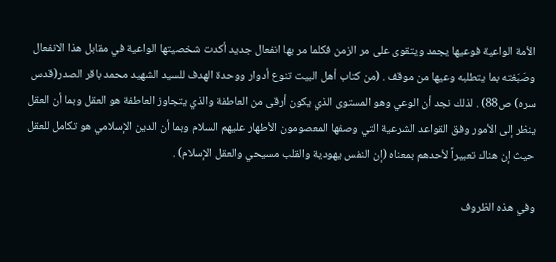الأمة الواعية فوعيها يجمد ويتقوى على مر الزمن فكلما مر بها انفعال جديد أكدت شخصيتها الواعية في مقابل هذا الانفعال وصَبَغته بما يتطلبه وعيها من موقف . (من كتاب أهل البيت تنوع أدوار ووحدة الهدف للسيد الشهيد محمد باقر الصدر(قدس سره) ص88) . لذلك نجد أن الوعي وهو المستوى الذي يكون أرقى من العاطفة والذي يتجاوز العاطفة هو العقل وبما أن العقل ينظر إلى الأمور وفق القواعد الشرعية التي وصفها المعصومون الأطهار عليهم السلام وبما أن الدين الإسلامي هو تكامل للعقل حيث إن هناك تعبيراً لأحدهم بمعناه (إن النفس يهودية والقلب مسيحي والعقل الإسلام) .

وفي هذه الظروف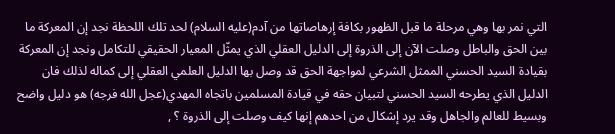التي نمر بها وهي مرحلة ما قبل الظهور بكافة إرهاصاتها من آدم(عليه السلام) لحد تلك اللحظة نجد إن المعركة ما بين الحق والباطل وصلت الآن إلى الذروة إلى الدليل العقلي الذي يمثّل المعيار الحقيقي للتكامل ونجد إن المعركة بقيادة السيد الحسني الممثل الشرعي لمواجهة الحق قد وصل بها الدليل العلمي العقلي إلى كماله لذلك فان الدليل الذي يطرحه السيد الحسني لتبيان حقه في قيادة المسلمين باتجاه المهدي(عجل الله فرجه) هو دليل واضح وبسيط للعالم والجاهل وقد يرد إشكال من احدهم إنها كيف وصلت إلى الذروة ؟ ,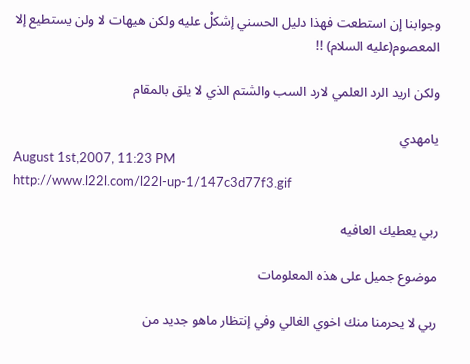وجوابنا إن استطعت فهذا دليل الحسني إشكلْ عليه ولكن هيهات لا ولن يستطيع إلا المعصوم(عليه السلام) !!

ولكن اريد الرد العلمي لارد السب والشتم الذي لا يلق بالمقام

يامهدي
August 1st,2007, 11:23 PM
http://www.l22l.com/l22l-up-1/147c3d77f3.gif

ربي يعطيك العافيه

موضوع جميل على هذه المعلومات

ربي لا يحرمنا منك اخوي الغالي وفي إنتظار ماهو جديد من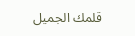قلمك الجميل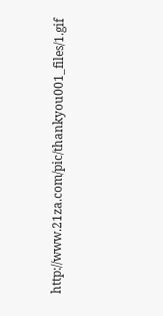http://www.21za.com/pic/thankyou001_files/1.gif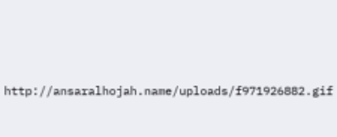http://ansaralhojah.name/uploads/f971926882.gif